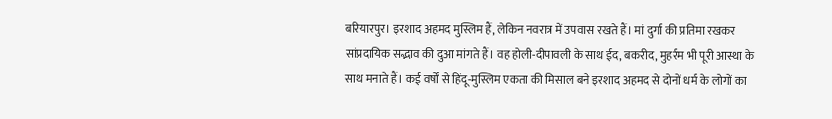बरियारपुर। इरशाद अहमद मुस्लिम हैं, लेकिन नवरात्र में उपवास रखते हैं। मां दुर्गा की प्रतिमा रखकर सांप्रदायिक सद्भाव की दुआ मांगते हैं। वह होली-दीपावली के साथ ईद, बकरीद, मुहर्रम भी पूरी आस्था के साथ मनाते हैं। कई वर्षों से हिंदू-मुस्लिम एकता की मिसाल बने इरशाद अहमद से दोनों धर्म के लोगों का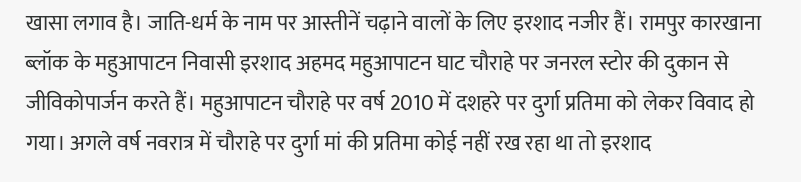खासा लगाव है। जाति-धर्म के नाम पर आस्तीनें चढ़ाने वालों के लिए इरशाद नजीर हैं। रामपुर कारखाना ब्लॉक के महुआपाटन निवासी इरशाद अहमद महुआपाटन घाट चौराहे पर जनरल स्टोर की दुकान से जीविकोपार्जन करते हैं। महुआपाटन चौराहे पर वर्ष 2010 में दशहरे पर दुर्गा प्रतिमा को लेकर विवाद हो गया। अगले वर्ष नवरात्र में चौराहे पर दुर्गा मां की प्रतिमा कोई नहीं रख रहा था तो इरशाद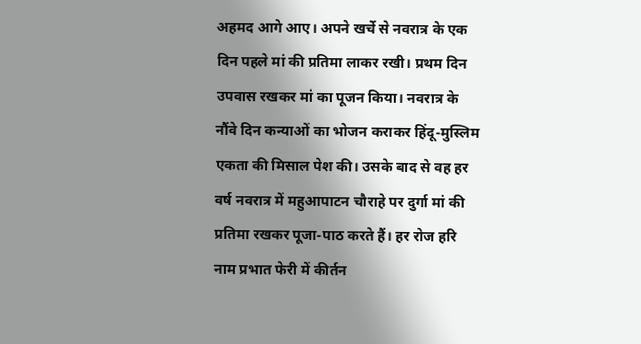अहमद आगे आए। अपने खर्चे से नवरात्र के एक दिन पहले मां की प्रतिमा लाकर रखी। प्रथम दिन उपवास रखकर मां का पूजन किया। नवरात्र के नौंवे दिन कन्याओं का भोजन कराकर हिंदू-मुस्लिम एकता की मिसाल पेश की। उसके बाद से वह हर वर्ष नवरात्र में महुआपाटन चौराहे पर दुर्गा मां की प्रतिमा रखकर पूजा-पाठ करते हैं। हर रोज हरि नाम प्रभात फेरी में कीर्तन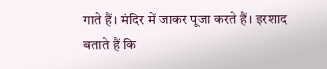गाते हैं। मंदिर में जाकर पूजा करते हैं। इरशाद बताते हैं कि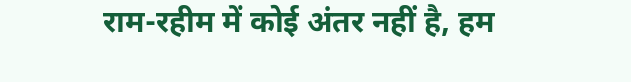राम-रहीम में कोई अंतर नहीं है, हम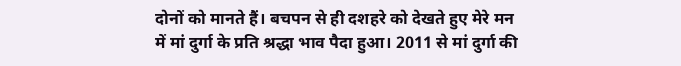दोनों को मानते हैं। बचपन से ही दशहरे को देखते हुए मेरे मन में मां दुर्गा के प्रति श्रद्धा भाव पैदा हुआ। 2011 से मां दुर्गा की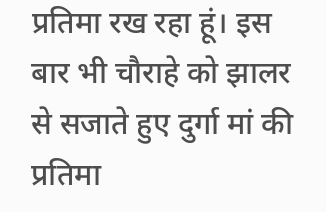प्रतिमा रख रहा हूं। इस बार भी चौराहे को झालर से सजाते हुए दुर्गा मां की प्रतिमा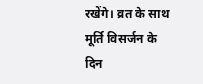रखेंगे। व्रत के साथ मूर्ति विसर्जन के दिन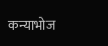कन्याभोज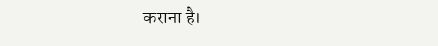कराना है।